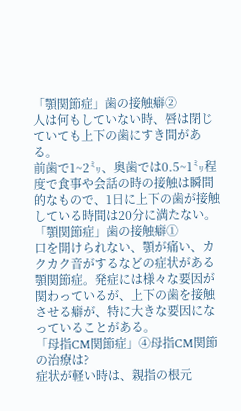「顎関節症」歯の接触癖②
人は何もしていない時、唇は閉じていても上下の歯にすき間がある。
前歯で1~2㍉、奥歯では0.5~1㍉程度で食事や会話の時の接触は瞬間的なもので、1日に上下の歯が接触している時間は20分に満たない。
「顎関節症」歯の接触癖①
口を開けられない、顎が痛い、カクカク音がするなどの症状がある顎関節症。発症には様々な要因が関わっているが、上下の歯を接触させる癖が、特に大きな要因になっていることがある。
「母指CM関節症」④母指CM関節の治療は?
症状が軽い時は、親指の根元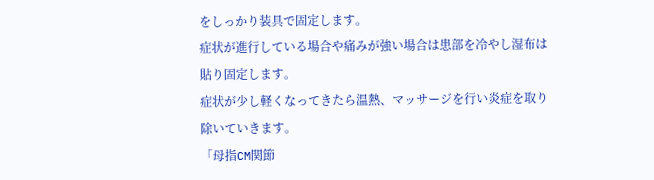をしっかり装具で固定します。
症状が進行している場合や痛みが強い場合は患部を冷やし湿布は貼り固定します。
症状が少し軽くなってきたら温熱、マッサージを行い炎症を取り除いていきます。
「母指CM関節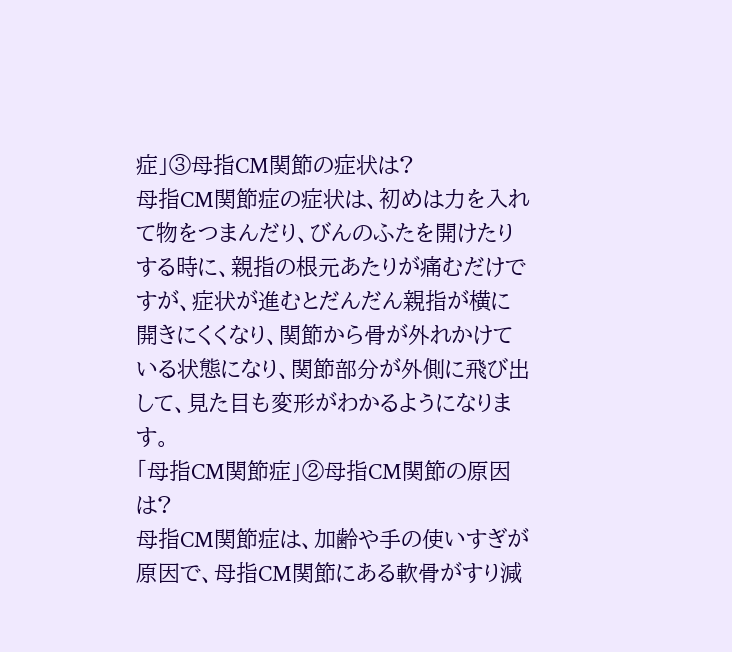症」③母指CM関節の症状は?
母指CM関節症の症状は、初めは力を入れて物をつまんだり、びんのふたを開けたりする時に、親指の根元あたりが痛むだけですが、症状が進むとだんだん親指が横に開きにくくなり、関節から骨が外れかけている状態になり、関節部分が外側に飛び出して、見た目も変形がわかるようになります。
「母指CM関節症」②母指CM関節の原因は?
母指CM関節症は、加齢や手の使いすぎが原因で、母指CM関節にある軟骨がすり減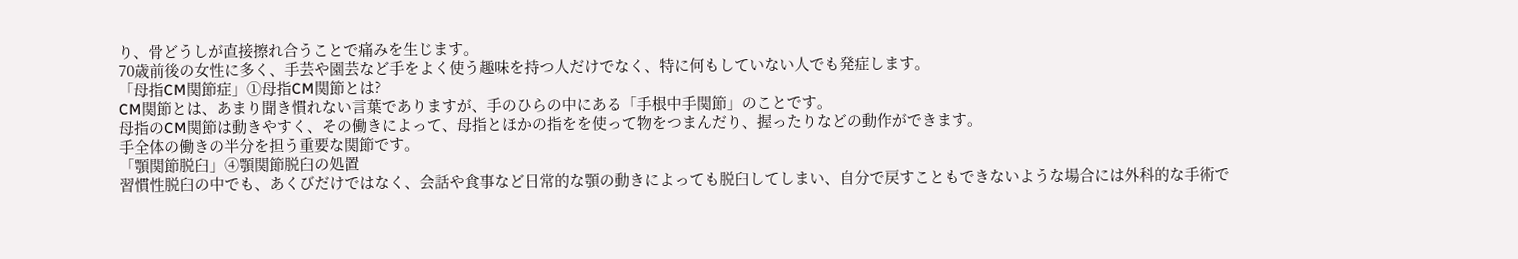り、骨どうしが直接擦れ合うことで痛みを生じます。
70歳前後の女性に多く、手芸や園芸など手をよく使う趣味を持つ人だけでなく、特に何もしていない人でも発症します。
「母指CM関節症」①母指CM関節とは?
CM関節とは、あまり聞き慣れない言葉でありますが、手のひらの中にある「手根中手関節」のことです。
母指のCM関節は動きやすく、その働きによって、母指とほかの指をを使って物をつまんだり、握ったりなどの動作ができます。
手全体の働きの半分を担う重要な関節です。
「顎関節脱臼」④顎関節脱臼の処置
習慣性脱臼の中でも、あくびだけではなく、会話や食事など日常的な顎の動きによっても脱臼してしまい、自分で戻すこともできないような場合には外科的な手術で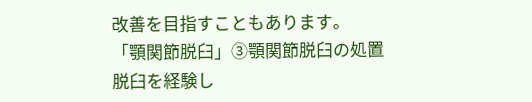改善を目指すこともあります。
「顎関節脱臼」③顎関節脱臼の処置
脱臼を経験し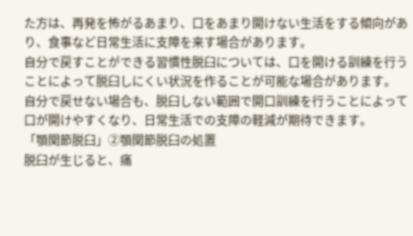た方は、再発を怖がるあまり、口をあまり開けない生活をする傾向があり、食事など日常生活に支障を来す場合があります。
自分で戻すことができる習慣性脱臼については、口を開ける訓練を行うことによって脱臼しにくい状況を作ることが可能な場合があります。
自分で戻せない場合も、脱臼しない範囲で開口訓練を行うことによって口が開けやすくなり、日常生活での支障の軽減が期待できます。
「顎関節脱臼」②顎関節脱臼の処置
脱臼が生じると、痛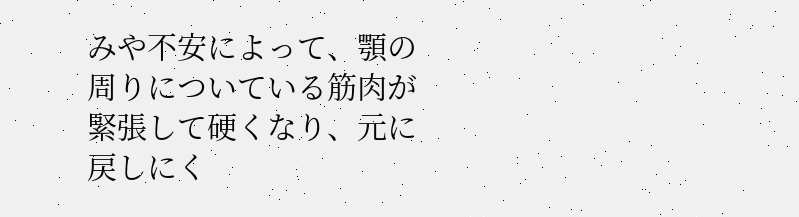みや不安によって、顎の周りについている筋肉が緊張して硬くなり、元に戻しにく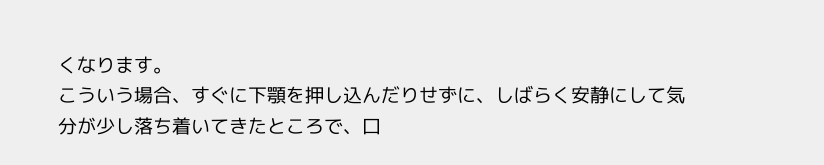くなります。
こういう場合、すぐに下顎を押し込んだりせずに、しばらく安静にして気分が少し落ち着いてきたところで、口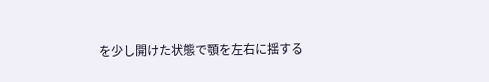を少し開けた状態で顎を左右に揺する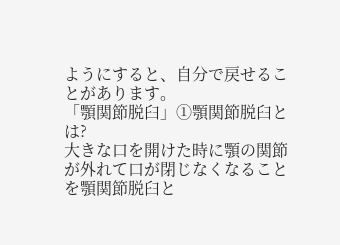ようにすると、自分で戻せることがあります。
「顎関節脱臼」①顎関節脱臼とは?
大きな口を開けた時に顎の関節が外れて口が閉じなくなることを顎関節脱臼と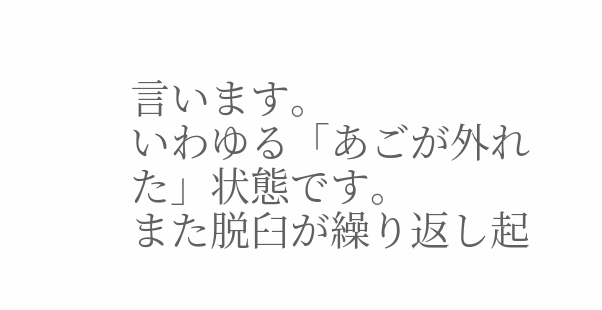言います。
いわゆる「あごが外れた」状態です。
また脱臼が繰り返し起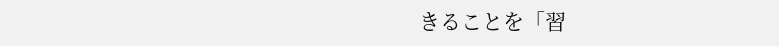きることを「習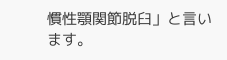慣性顎関節脱臼」と言います。